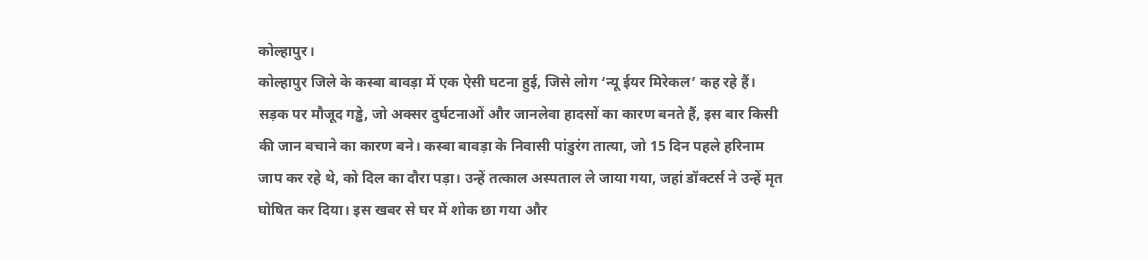कोल्हापुर।
कोल्हापुर जिले के कस्बा बावड़ा में एक ऐसी घटना हुई, जिसे लोग ‘न्यू ईयर मिरेकल’ कह रहे हैं। सड़क पर मौजूद गड्ढे, जो अक्सर दुर्घटनाओं और जानलेवा हादसों का कारण बनते हैं, इस बार किसी की जान बचाने का कारण बने। कस्बा बावड़ा के निवासी पांडुरंग तात्या, जो 15 दिन पहले हरिनाम जाप कर रहे थे, को दिल का दौरा पड़ा। उन्हें तत्काल अस्पताल ले जाया गया, जहां डॉक्टर्स ने उन्हें मृत घोषित कर दिया। इस खबर से घर में शोक छा गया और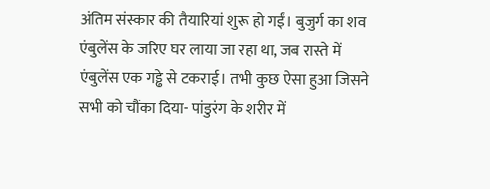अंतिम संस्कार की तैयारियां शुरू हो गईं। बुजुर्ग का शव एंबुलेंस के जरिए घर लाया जा रहा था, जब रास्ते में एंबुलेंस एक गड्ढे से टकराई। तभी कुछ ऐसा हुआ जिसने सभी को चौंका दिया- पांडुरंग के शरीर में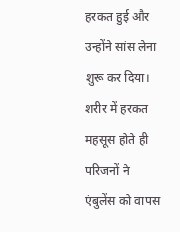हरकत हुई और उन्होंने सांस लेना शुरू कर दिया। शरीर में हरकत महसूस होते ही परिजनों ने एंबुलेंस को वापस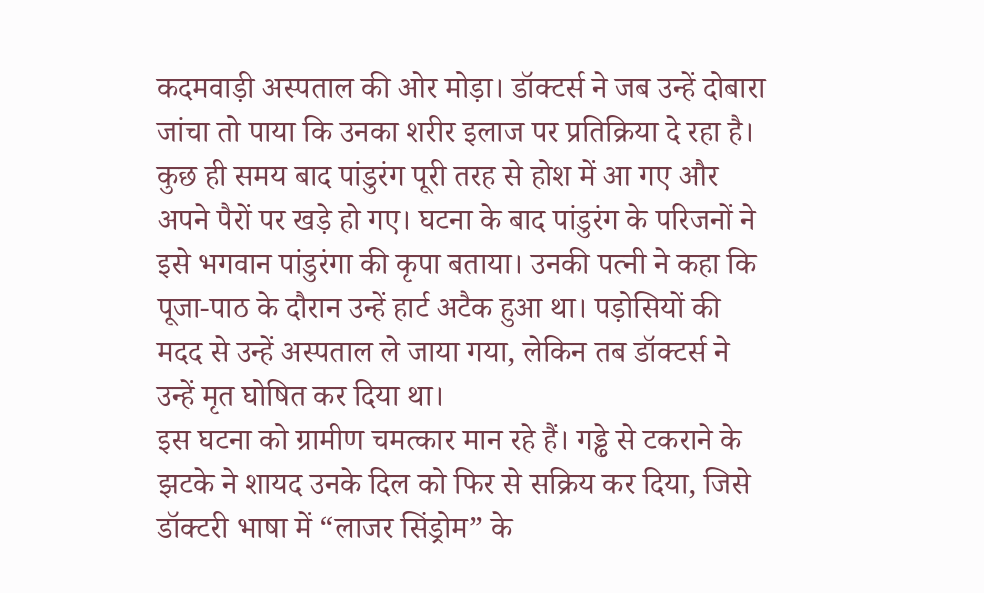कदमवाड़ी अस्पताल की ओर मोड़ा। डॉक्टर्स ने जब उन्हें दोबारा जांचा तो पाया कि उनका शरीर इलाज पर प्रतिक्रिया दे रहा है। कुछ ही समय बाद पांडुरंग पूरी तरह से होश में आ गए और अपने पैरों पर खड़े हो गए। घटना के बाद पांडुरंग के परिजनों ने इसे भगवान पांडुरंगा की कृपा बताया। उनकी पत्नी ने कहा कि पूजा-पाठ के दौरान उन्हें हार्ट अटैक हुआ था। पड़ोसियों की मदद से उन्हें अस्पताल ले जाया गया, लेकिन तब डॉक्टर्स ने उन्हें मृत घोषित कर दिया था।
इस घटना को ग्रामीण चमत्कार मान रहे हैं। गड्ढे से टकराने के झटके ने शायद उनके दिल को फिर से सक्रिय कर दिया, जिसे डॉक्टरी भाषा में “लाजर सिंड्रोम” के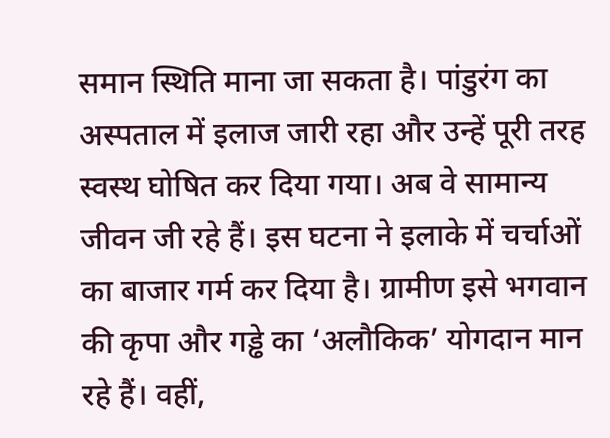समान स्थिति माना जा सकता है। पांडुरंग का अस्पताल में इलाज जारी रहा और उन्हें पूरी तरह स्वस्थ घोषित कर दिया गया। अब वे सामान्य जीवन जी रहे हैं। इस घटना ने इलाके में चर्चाओं का बाजार गर्म कर दिया है। ग्रामीण इसे भगवान की कृपा और गड्ढे का ‘अलौकिक’ योगदान मान रहे हैं। वहीं,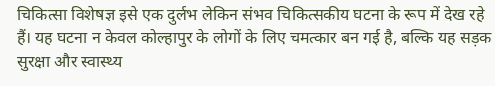चिकित्सा विशेषज्ञ इसे एक दुर्लभ लेकिन संभव चिकित्सकीय घटना के रूप में देख रहे हैं। यह घटना न केवल कोल्हापुर के लोगों के लिए चमत्कार बन गई है, बल्कि यह सड़क सुरक्षा और स्वास्थ्य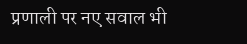प्रणाली पर नए सवाल भी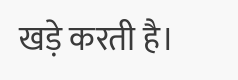खड़े करती है।